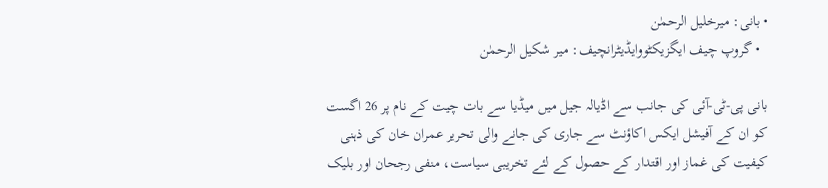• بانی: میرخلیل الرحمٰن
  • گروپ چیف ایگزیکٹووایڈیٹرانچیف: میر شکیل الرحمٰن

بانی پی-ٹی-آئی کی جانب سے اڈیالہ جیل میں میڈیا سے بات چیت کے نام پر 26 اگست کو ان کے آفیشل ایکس اکاؤنٹ سے جاری کی جانے والی تحریر عمران خان کی ذہنی کیفیت کی غماز اور اقتدار کے حصول کے لئے تخریبی سیاست، منفی رجحان اور بلیک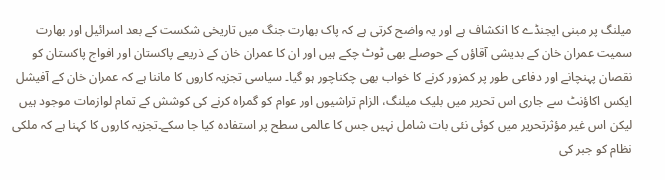میلنگ پر مبنی ایجنڈے کا انکشاف ہے اور یہ واضح کرتی ہے کہ پاک بھارت جنگ میں تاریخی شکست کے بعد اسرائیل اور بھارت سمیت عمران خان کے بدیشی آقاؤں کے حوصلے بھی ٹوٹ چکے ہیں اور ان کا عمران خان کے ذریعے پاکستان اور افواج پاکستان کو نقصان پہنچانے اور دفاعی طور پر کمزور کرنے کا خواب بھی چکناچور ہو گیا۔ سیاسی تجزیہ کاروں کا ماننا ہے کہ عمران خان کے آفیشل ایکس اکاؤنٹ سے جاری اس تحریر میں بلیک میلنگ، الزام تراشیوں اور عوام کو گمراہ کرنے کی کوشش کے تمام لوازمات موجود ہیں لیکن اس غیر مؤثرتحریر میں کوئی نئی بات شامل نہیں جس کا عالمی سطح پر استفادہ کیا جا سکے۔تجزیہ کاروں کا کہنا ہے کہ ملکی نظام کو جبر کی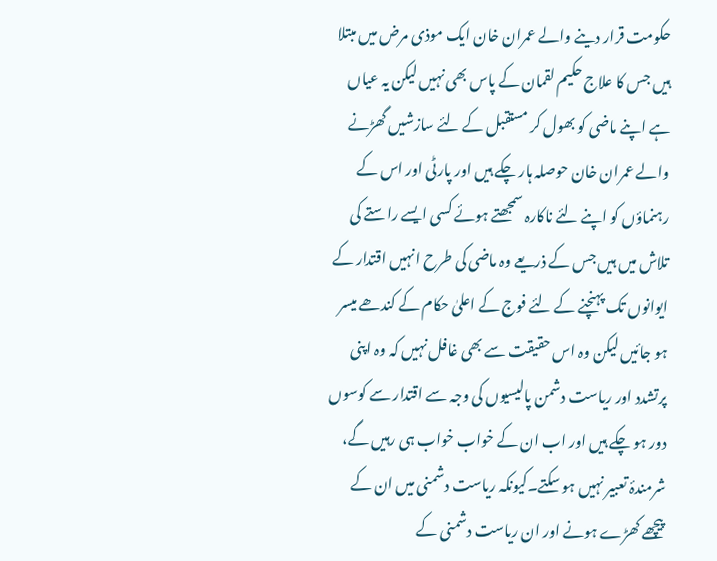حکومت قرار دینے والے عمران خان ایک موذی مرض میں مبتلا ہیں جس کا علاج حکیم لقمان کے پاس بھی نہیں لیکن یہ عیاں ہے اپنے ماضی کو بھول کر مستقبل کے لئے سازشیں گھڑنے والے عمران خان حوصلہ ہار چکے ہیں اور پارٹی اور اس کے رہنماؤں کو اپنے لئے ناکارہ سمجھتے ہوئے کسی ایسے راستے کی تلاش میں ہیں جس کے ذریعے وہ ماضی کی طرح انہیں اقتدار کے ایوانوں تک پہنچنے کے لئے فوج کے اعلیٰ حکام کے کندھے میسر ہو جائیں لیکن وہ اس حقیقت سے بھی غافل نہیں کہ وہ اپنی پرتشدد اور ریاست دشمن پالیسیوں کی وجہ سے اقتدار سے کوسوں دور ہو چکے ہیں اور اب ان کے خواب خواب ہی رہیں گے، شرمندۂ تعبیر نہیں ہو سکتے۔کیونکہ ریاست دشمنی میں ان کے پیچھے کھڑے ہونے اور ان ریاست دشمنی کے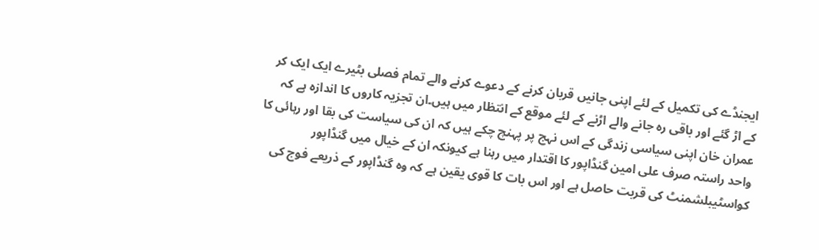ایجنڈے کی تکمیل کے لئے اپنی جانیں قربان کرنے کے دعوے کرنے والے تمام فصلی بٹیرے ایک ایک کر کے اڑ گئے اور باقی رہ جانے والے اڑنے کے لئے موقع کے انتظار میں ہیں۔ان تجزیہ کاروں کا اندازہ ہے کہ عمران خان اپنی سیاسی زندگی کے اس نہج پر پہنچ چکے ہیں کہ ان کی سیاست کی بقا اور رہائی کا واحد راستہ صرف علی امین گنڈاپور کا اقتدار میں رہنا ہے کیونکہ ان کے خیال میں گنڈاپور کواسٹیبلشمنٹ کی قربت حاصل ہے اور اس بات کا قوی یقین ہے کہ وہ گنڈاپور کے ذریعے فوج کی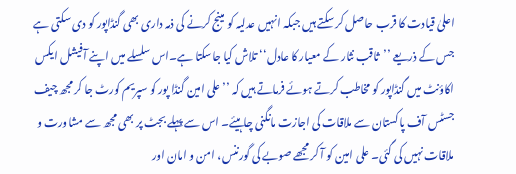اعلیٰ قیادت کا قرب حاصل کر سکتے ہیں جبکہ انہیں عدلیہ کو مینج کرنے کی ذمہ داری بھی گنڈاپور کو دی سکتی ہے جس کے ذریعے ’’ثاقب نثار کے معیار کا عادل‘‘ تلاش کیا جاسکتا ہے۔اس سلسلے میں اپنے آفیشل ایکس اکاؤنٹ میں گنڈاپور کو مخاطب کرتے ہوئے فرماتے ہیں کہ ’’علی امین گنڈا پور کو سپریم کورٹ جا کر مجھ چیف جسٹس آف پاکستان سے ملاقات کی اجازت مانگنی چاہیئے۔ اس سے پہلے بجٹ پر بھی مجھ سے مشاورت و ملاقات نہیں کی گئی۔ علی امین کو آ کر مجھے صوبے کی گورننس، امن و امان اور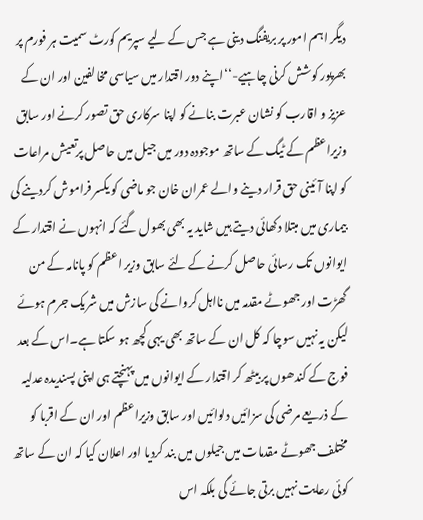دیگر اہم امور پر بریفنگ دینی ہے جس کے لیے سپریم کورٹ سمیت ہر فورم پر بھرپور کوشش کرنی چاہیے-‘‘اپنے دور اقتدار میں سیاسی مخالفین اور ان کے عزیز و اقارب کو نشان عبرت بنانے کو اپنا سرکاری حق تصور کرنے اور سابق وزیراعظم کے ٹیگ کے ساتھ موجودہ دور میں جیل میں حاصل پرتعیش مراعات کو اپنا آئینی حق قرار دینے والے عمران خان جو ماضی کو یکسر فراموش کردینے کی بیماری میں مبتلا دکھائی دیتے ہیں شاید یہ بھی بھول گئے کہ انہوں نے اقتدار کے ایوانوں تک رسائی حاصل کرنے کے لئے سابق وزیر اعظم کو پانامہ کے من گھڑت اور جھوٹے مقدمہ میں نااہل کروانے کی سازش میں شریک جرم ہوئے لیکن یہ نہیں سوچا کہ کل ان کے ساتھ بھی یہی کچھ ہو سکتا ہے۔اس کے بعد فوج کے کندھوں پر بیٹھ کر اقتدار کے ایوانوں میں پہنچتے ہی اپنی پسندیدہ عدلیہ کے ذریعے مرضی کی سزائیں دلوائیں اور سابق وزیراعظم اور ان کے اقربا کو مختلف جھوٹے مقدمات میں جیلوں میں بند کردیا اور اعلان کیا کہ ان کے ساتھ کوئی رعایت نہیں برتی جائے گی بلکہ اس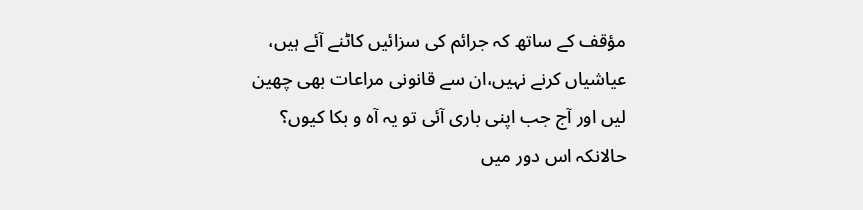مؤقف کے ساتھ کہ جرائم کی سزائیں کاٹنے آئے ہیں، عیاشیاں کرنے نہیں،ان سے قانونی مراعات بھی چھین لیں اور آج جب اپنی باری آئی تو یہ آہ و بکا کیوں؟ حالانکہ اس دور میں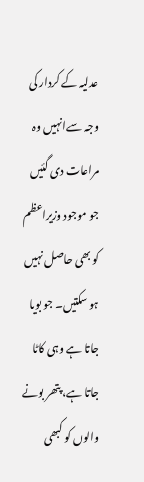عدلیہ کے کردار کی وجہ سےانہیں وہ مراعات دی گئیں جو موجود وزیراعظم کو بھی حاصل نہیں ہو سکتیں۔ جو بویا جاتا ہے وہی کاٹا جاتا ہے، پتھر بونے والوں کو کبھی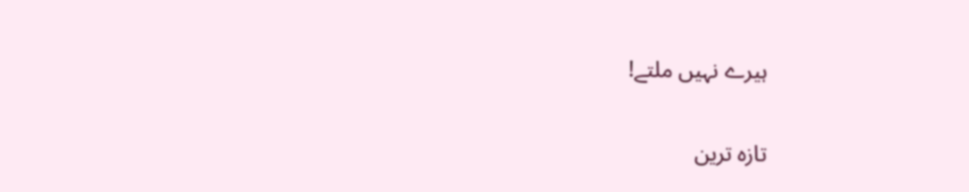ہیرے نہیں ملتے!

تازہ ترین